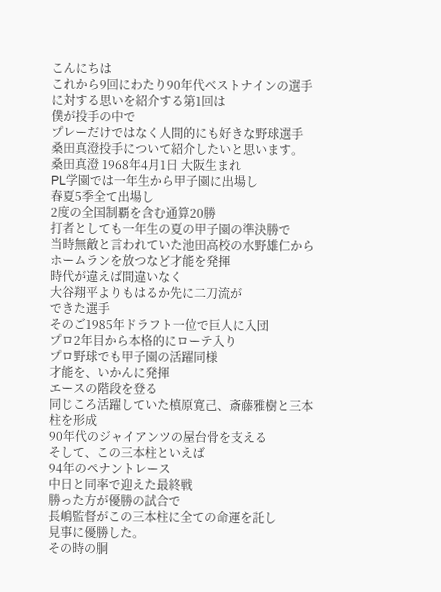こんにちは
これから9回にわたり90年代ベストナインの選手
に対する思いを紹介する第1回は
僕が投手の中で
プレーだけではなく人間的にも好きな野球選手
桑田真澄投手について紹介したいと思います。
桑田真澄 1968年4月1日 大阪生まれ
PL学園では一年生から甲子園に出場し
春夏5季全て出場し
2度の全国制覇を含む通算20勝
打者としても一年生の夏の甲子園の準決勝で
当時無敵と言われていた池田高校の水野雄仁から
ホームランを放つなど才能を発揮
時代が違えば間違いなく
大谷翔平よりもはるか先に二刀流が
できた選手
そのご1985年ドラフト一位で巨人に入団
プロ2年目から本格的にローテ入り
プロ野球でも甲子園の活躍同様
才能を、いかんに発揮
エースの階段を登る
同じころ活躍していた槙原寛己、斎藤雅樹と三本
柱を形成
90年代のジャイアンツの屋台骨を支える
そして、この三本柱といえば
94年のペナントレース
中日と同率で迎えた最終戦
勝った方が優勝の試合で
長嶋監督がこの三本柱に全ての命運を託し
見事に優勝した。
その時の胴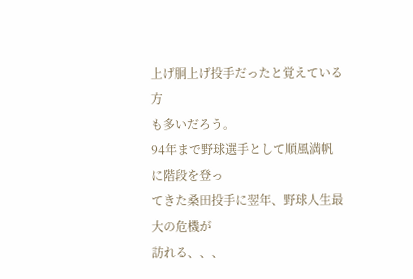上げ胴上げ投手だったと覚えている方
も多いだろう。
94年まで野球選手として順風満帆に階段を登っ
てきた桑田投手に翌年、野球人生最大の危機が
訪れる、、、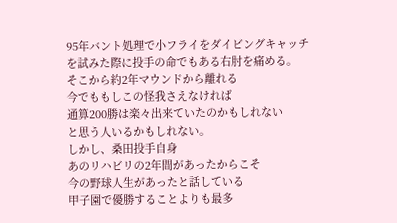95年バント処理で小フライをダイビングキャッチ
を試みた際に投手の命でもある右肘を痛める。
そこから約2年マウンドから離れる
今でももしこの怪我さえなければ
通算200勝は楽々出来ていたのかもしれない
と思う人いるかもしれない。
しかし、桑田投手自身
あのリハビリの2年間があったからこそ
今の野球人生があったと話している
甲子園で優勝することよりも最多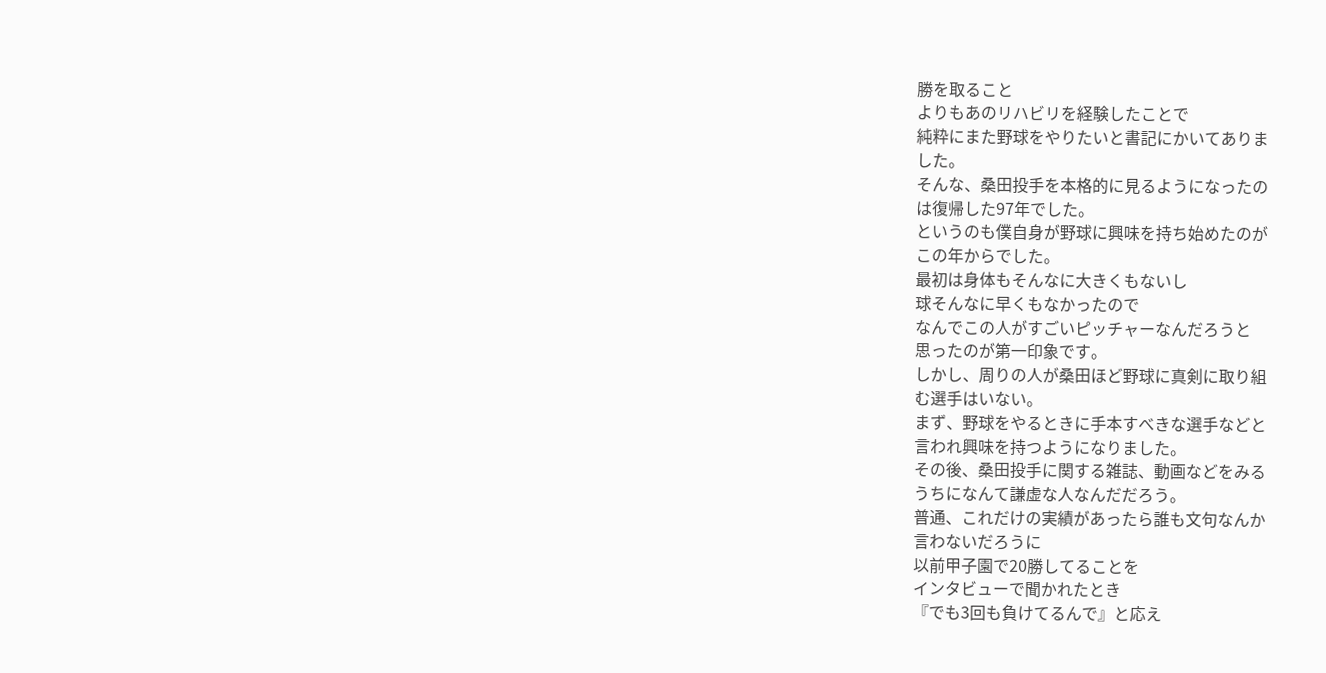勝を取ること
よりもあのリハビリを経験したことで
純粋にまた野球をやりたいと書記にかいてありま
した。
そんな、桑田投手を本格的に見るようになったの
は復帰した97年でした。
というのも僕自身が野球に興味を持ち始めたのが
この年からでした。
最初は身体もそんなに大きくもないし
球そんなに早くもなかったので
なんでこの人がすごいピッチャーなんだろうと
思ったのが第一印象です。
しかし、周りの人が桑田ほど野球に真剣に取り組
む選手はいない。
まず、野球をやるときに手本すべきな選手などと
言われ興味を持つようになりました。
その後、桑田投手に関する雑誌、動画などをみる
うちになんて謙虚な人なんだだろう。
普通、これだけの実績があったら誰も文句なんか
言わないだろうに
以前甲子園で20勝してることを
インタビューで聞かれたとき
『でも3回も負けてるんで』と応え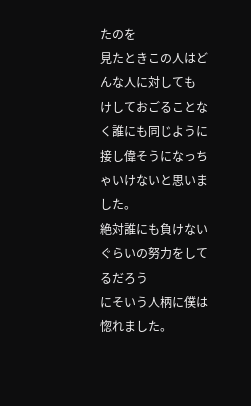たのを
見たときこの人はどんな人に対しても
けしておごることなく誰にも同じように
接し偉そうになっちゃいけないと思いました。
絶対誰にも負けないぐらいの努力をしてるだろう
にそいう人柄に僕は惚れました。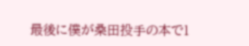最後に僕が桑田投手の本で1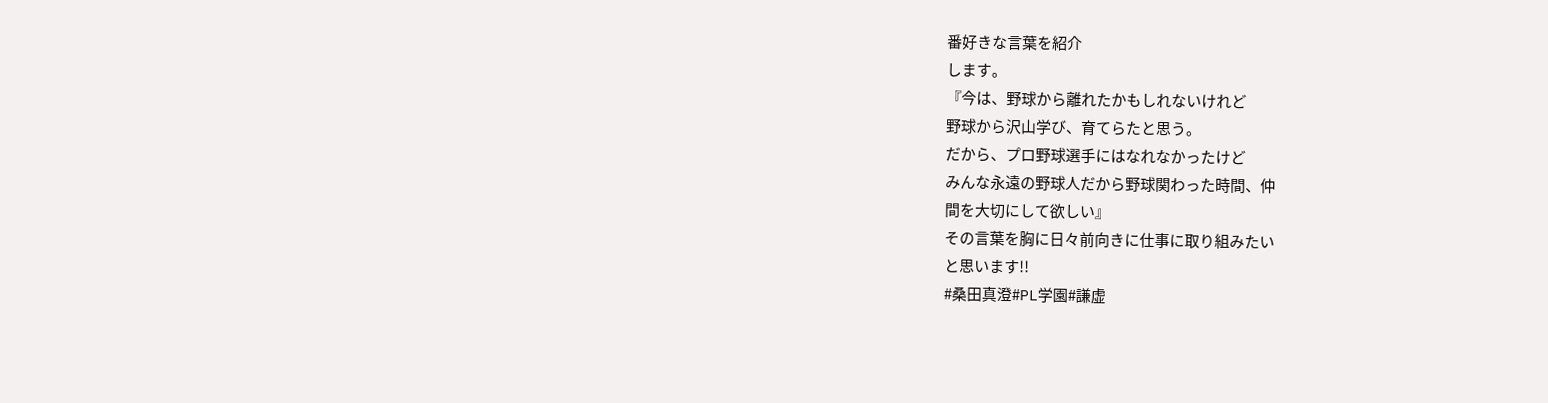番好きな言葉を紹介
します。
『今は、野球から離れたかもしれないけれど
野球から沢山学び、育てらたと思う。
だから、プロ野球選手にはなれなかったけど
みんな永遠の野球人だから野球関わった時間、仲
間を大切にして欲しい』
その言葉を胸に日々前向きに仕事に取り組みたい
と思います!!
#桑田真澄#PL学園#謙虚